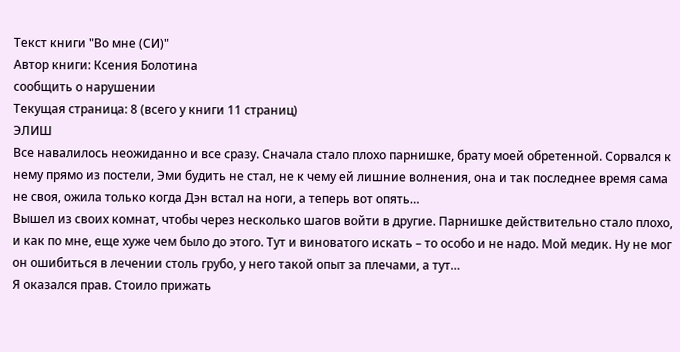Текст книги "Во мне (СИ)"
Автор книги: Ксения Болотина
сообщить о нарушении
Текущая страница: 8 (всего у книги 11 страниц)
ЭЛИШ
Все навалилось неожиданно и все сразу. Сначала стало плохо парнишке, брату моей обретенной. Сорвался к нему прямо из постели, Эми будить не стал, не к чему ей лишние волнения, она и так последнее время сама не своя, ожила только когда Дэн встал на ноги, а теперь вот опять…
Вышел из своих комнат, чтобы через несколько шагов войти в другие. Парнишке действительно стало плохо, и как по мне, еще хуже чем было до этого. Тут и виноватого искать – то особо и не надо. Мой медик. Ну не мог он ошибиться в лечении столь грубо, у него такой опыт за плечами, а тут…
Я оказался прав. Стоило прижать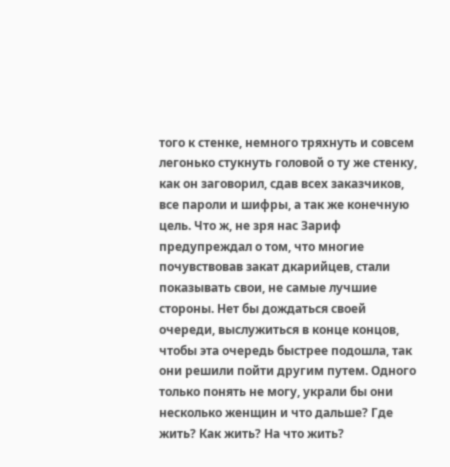того к стенке, немного тряхнуть и совсем легонько стукнуть головой о ту же стенку, как он заговорил, сдав всех заказчиков, все пароли и шифры, а так же конечную цель. Что ж, не зря нас Зариф предупреждал о том, что многие почувствовав закат дкарийцев, стали показывать свои, не самые лучшие стороны. Нет бы дождаться своей очереди, выслужиться в конце концов, чтобы эта очередь быстрее подошла, так они решили пойти другим путем. Одного только понять не могу, украли бы они несколько женщин и что дальше? Где жить? Как жить? На что жить?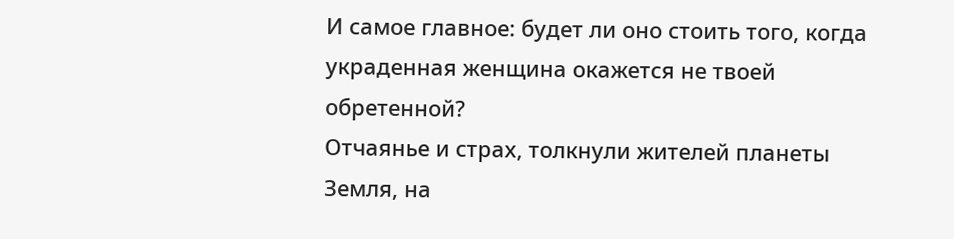И самое главное: будет ли оно стоить того, когда украденная женщина окажется не твоей обретенной?
Отчаянье и страх, толкнули жителей планеты Земля, на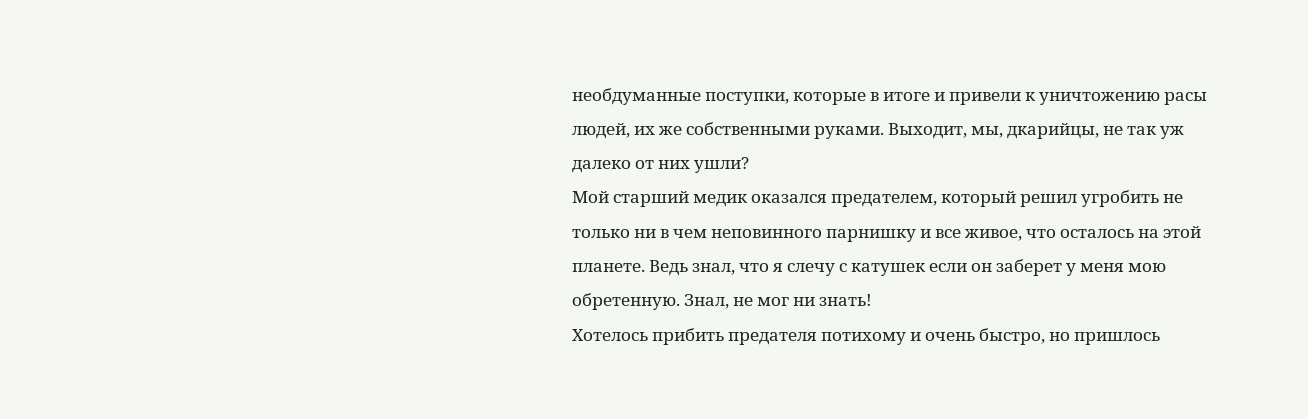необдуманные поступки, которые в итоге и привели к уничтожению расы людей, их же собственными руками. Выходит, мы, дкарийцы, не так уж далеко от них ушли?
Мой старший медик оказался предателем, который решил угробить не только ни в чем неповинного парнишку и все живое, что осталось на этой планете. Ведь знал, что я слечу с катушек если он заберет у меня мою обретенную. Знал, не мог ни знать!
Хотелось прибить предателя потихому и очень быстро, но пришлось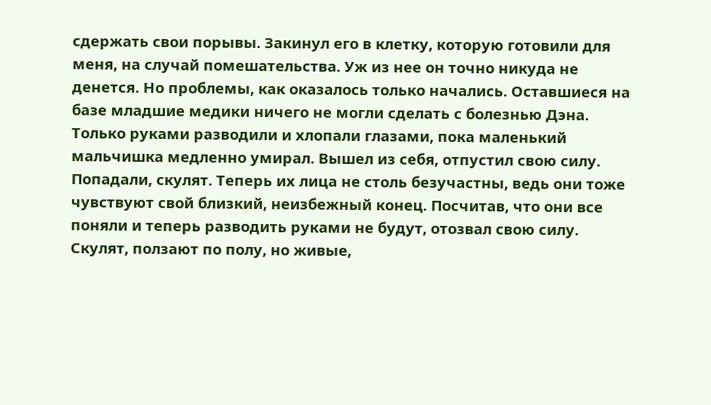сдержать свои порывы. Закинул его в клетку, которую готовили для меня, на случай помешательства. Уж из нее он точно никуда не денется. Но проблемы, как оказалось только начались. Оставшиеся на базе младшие медики ничего не могли сделать с болезнью Дэна. Только руками разводили и хлопали глазами, пока маленький мальчишка медленно умирал. Вышел из себя, отпустил свою силу. Попадали, скулят. Теперь их лица не столь безучастны, ведь они тоже чувствуют свой близкий, неизбежный конец. Посчитав, что они все поняли и теперь разводить руками не будут, отозвал свою силу. Скулят, ползают по полу, но живые,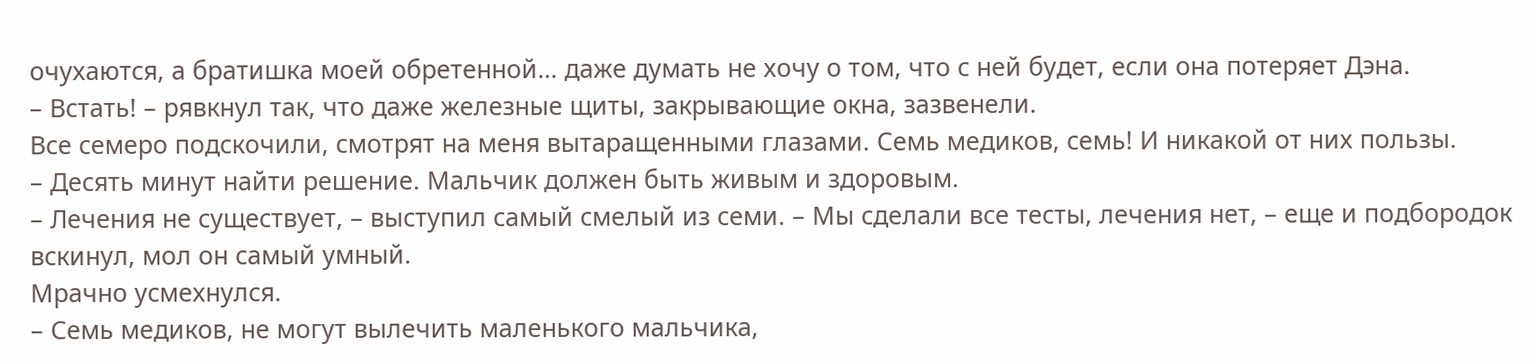очухаются, а братишка моей обретенной… даже думать не хочу о том, что с ней будет, если она потеряет Дэна.
– Встать! – рявкнул так, что даже железные щиты, закрывающие окна, зазвенели.
Все семеро подскочили, смотрят на меня вытаращенными глазами. Семь медиков, семь! И никакой от них пользы.
– Десять минут найти решение. Мальчик должен быть живым и здоровым.
– Лечения не существует, – выступил самый смелый из семи. – Мы сделали все тесты, лечения нет, – еще и подбородок вскинул, мол он самый умный.
Мрачно усмехнулся.
– Семь медиков, не могут вылечить маленького мальчика,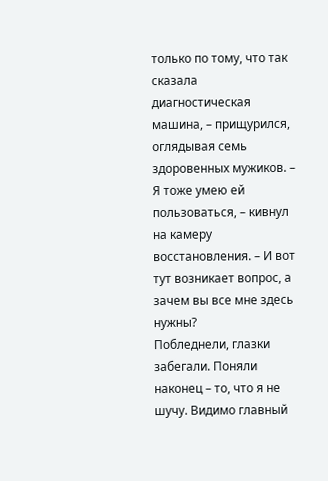только по тому, что так сказала диагностическая машина, – прищурился, оглядывая семь здоровенных мужиков. – Я тоже умею ей пользоваться, – кивнул на камеру восстановления. – И вот тут возникает вопрос, а зачем вы все мне здесь нужны?
Побледнели, глазки забегали. Поняли наконец – то, что я не шучу. Видимо главный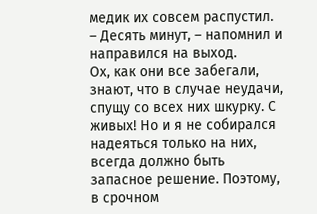медик их совсем распустил.
– Десять минут, – напомнил и направился на выход.
Ох, как они все забегали, знают, что в случае неудачи, спущу со всех них шкурку. С живых! Но и я не собирался надеяться только на них, всегда должно быть запасное решение. Поэтому, в срочном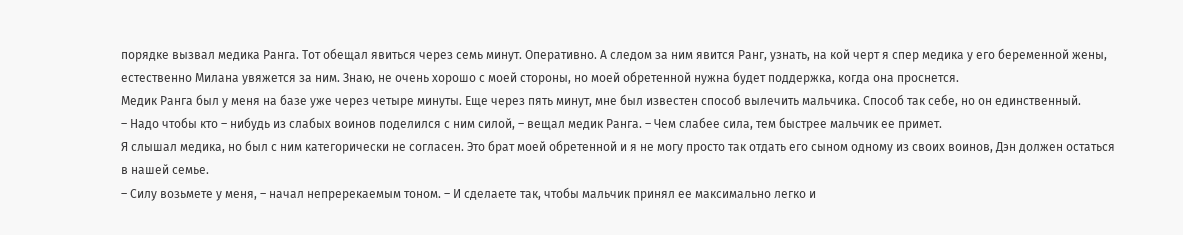порядке вызвал медика Ранга. Тот обещал явиться через семь минут. Оперативно. А следом за ним явится Ранг, узнать, на кой черт я спер медика у его беременной жены, естественно Милана увяжется за ним. Знаю, не очень хорошо с моей стороны, но моей обретенной нужна будет поддержка, когда она проснется.
Медик Ранга был у меня на базе уже через четыре минуты. Еще через пять минут, мне был известен способ вылечить мальчика. Способ так себе, но он единственный.
– Надо чтобы кто – нибудь из слабых воинов поделился с ним силой, – вещал медик Ранга. – Чем слабее сила, тем быстрее мальчик ее примет.
Я слышал медика, но был с ним категорически не согласен. Это брат моей обретенной и я не могу просто так отдать его сыном одному из своих воинов, Дэн должен остаться в нашей семье.
– Силу возьмете у меня, – начал непререкаемым тоном. – И сделаете так, чтобы мальчик принял ее максимально легко и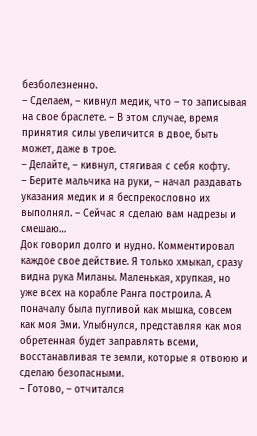безболезненно.
– Сделаем, – кивнул медик, что – то записывая на свое браслете. – В этом случае, время принятия силы увеличится в двое, быть может, даже в трое.
– Делайте, – кивнул, стягивая с себя кофту.
– Берите мальчика на руки, – начал раздавать указания медик и я беспрекословно их выполнял. – Сейчас я сделаю вам надрезы и смешаю…
Док говорил долго и нудно. Комментировал каждое свое действие. Я только хмыкал, сразу видна рука Миланы. Маленькая, хрупкая, но уже всех на корабле Ранга построила. А поначалу была пугливой как мышка, совсем как моя Эми. Улыбнулся, представляя как моя обретенная будет заправлять всеми, восстанавливая те земли, которые я отвоюю и сделаю безопасными.
– Готово, – отчитался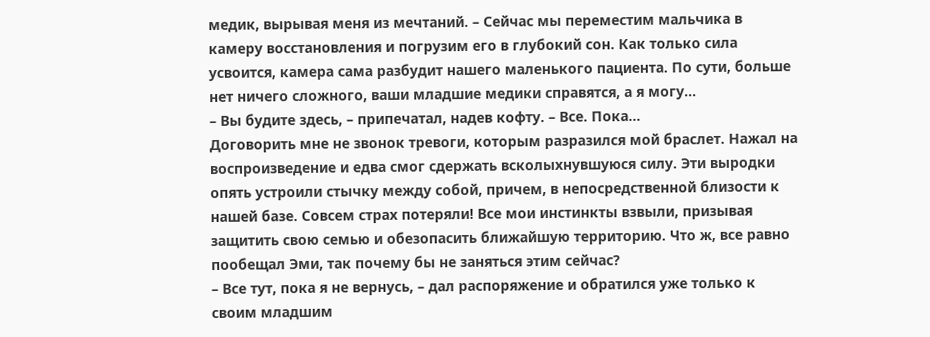медик, вырывая меня из мечтаний. – Сейчас мы переместим мальчика в камеру восстановления и погрузим его в глубокий сон. Как только сила усвоится, камера сама разбудит нашего маленького пациента. По сути, больше нет ничего сложного, ваши младшие медики справятся, а я могу…
– Вы будите здесь, – припечатал, надев кофту. – Все. Пока…
Договорить мне не звонок тревоги, которым разразился мой браслет. Нажал на воспроизведение и едва смог сдержать всколыхнувшуюся силу. Эти выродки опять устроили стычку между собой, причем, в непосредственной близости к нашей базе. Совсем страх потеряли! Все мои инстинкты взвыли, призывая защитить свою семью и обезопасить ближайшую территорию. Что ж, все равно пообещал Эми, так почему бы не заняться этим сейчас?
– Все тут, пока я не вернусь, – дал распоряжение и обратился уже только к своим младшим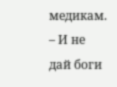медикам. – И не дай боги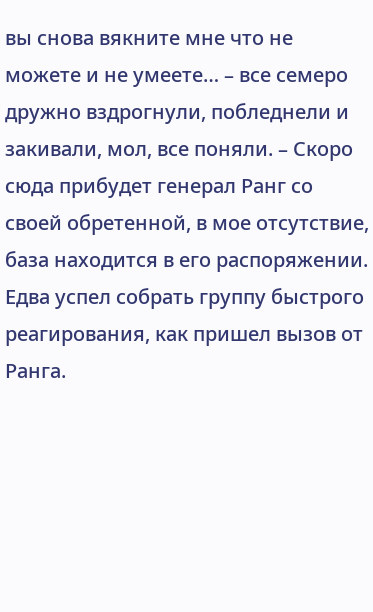вы снова вякните мне что не можете и не умеете… – все семеро дружно вздрогнули, побледнели и закивали, мол, все поняли. – Скоро сюда прибудет генерал Ранг со своей обретенной, в мое отсутствие, база находится в его распоряжении.
Едва успел собрать группу быстрого реагирования, как пришел вызов от Ранга.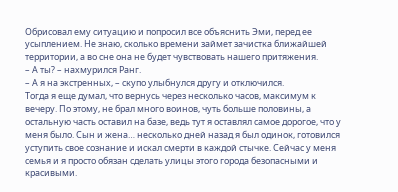Обрисовал ему ситуацию и попросил все объяснить Эми, перед ее усыплением. Не знаю, сколько времени займет зачистка ближайшей территории, а во сне она не будет чувствовать нашего притяжения.
– А ты? – нахмурился Ранг.
– А я на экстренных, – скупо улыбнулся другу и отключился.
Тогда я еще думал, что вернусь через несколько часов, максимум к вечеру. По этому, не брал много воинов, чуть больше половины, а остальную часть оставил на базе, ведь тут я оставлял самое дорогое, что у меня было. Сын и жена… несколько дней назад я был одинок, готовился уступить свое сознание и искал смерти в каждой стычке. Сейчас у меня семья и я просто обязан сделать улицы этого города безопасными и красивыми.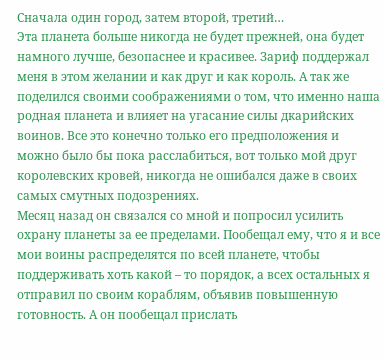Сначала один город, затем второй, третий…
Эта планета больше никогда не будет прежней, она будет намного лучше, безопаснее и красивее. Зариф поддержал меня в этом желании и как друг и как король. А так же поделился своими соображениями о том, что именно наша родная планета и влияет на угасание силы дкарийских воинов. Все это конечно только его предположения и можно было бы пока расслабиться, вот только мой друг королевских кровей, никогда не ошибался даже в своих самых смутных подозрениях.
Месяц назад он связался со мной и попросил усилить охрану планеты за ее пределами. Пообещал ему, что я и все мои воины распределятся по всей планете, чтобы поддерживать хоть какой – то порядок, а всех остальных я отправил по своим кораблям, объявив повышенную готовность. А он пообещал прислать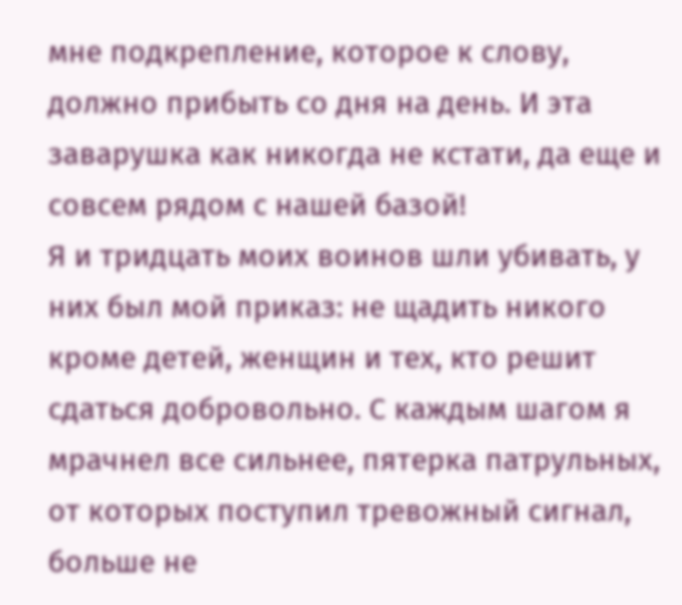мне подкрепление, которое к слову, должно прибыть со дня на день. И эта заварушка как никогда не кстати, да еще и совсем рядом с нашей базой!
Я и тридцать моих воинов шли убивать, у них был мой приказ: не щадить никого кроме детей, женщин и тех, кто решит сдаться добровольно. С каждым шагом я мрачнел все сильнее, пятерка патрульных, от которых поступил тревожный сигнал, больше не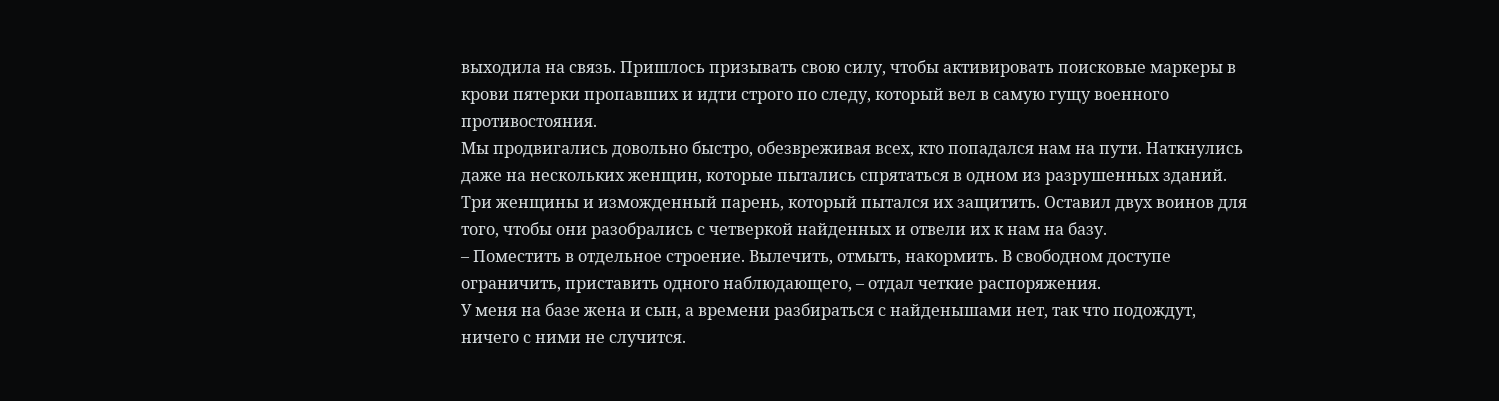выходила на связь. Пришлось призывать свою силу, чтобы активировать поисковые маркеры в крови пятерки пропавших и идти строго по следу, который вел в самую гущу военного противостояния.
Мы продвигались довольно быстро, обезвреживая всех, кто попадался нам на пути. Наткнулись даже на нескольких женщин, которые пытались спрятаться в одном из разрушенных зданий. Три женщины и изможденный парень, который пытался их защитить. Оставил двух воинов для того, чтобы они разобрались с четверкой найденных и отвели их к нам на базу.
– Поместить в отдельное строение. Вылечить, отмыть, накормить. В свободном доступе ограничить, приставить одного наблюдающего, – отдал четкие распоряжения.
У меня на базе жена и сын, а времени разбираться с найденышами нет, так что подождут, ничего с ними не случится.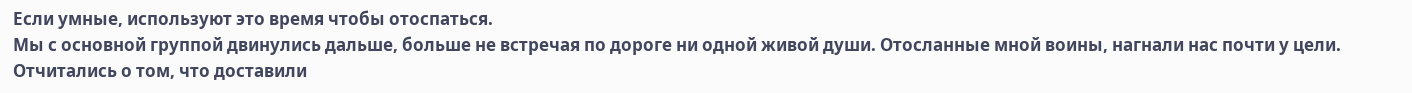Если умные, используют это время чтобы отоспаться.
Мы с основной группой двинулись дальше, больше не встречая по дороге ни одной живой души. Отосланные мной воины, нагнали нас почти у цели. Отчитались о том, что доставили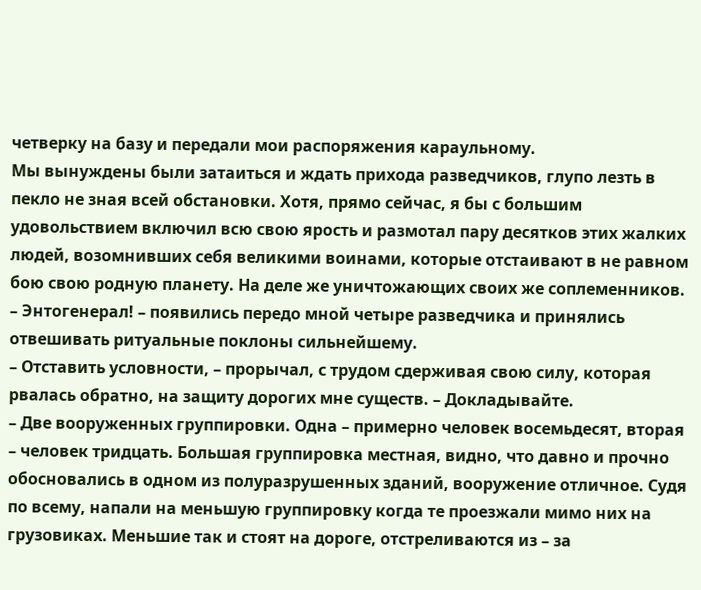четверку на базу и передали мои распоряжения караульному.
Мы вынуждены были затаиться и ждать прихода разведчиков, глупо лезть в пекло не зная всей обстановки. Хотя, прямо сейчас, я бы с большим удовольствием включил всю свою ярость и размотал пару десятков этих жалких людей, возомнивших себя великими воинами, которые отстаивают в не равном бою свою родную планету. На деле же уничтожающих своих же соплеменников.
– Энтогенерал! – появились передо мной четыре разведчика и принялись отвешивать ритуальные поклоны сильнейшему.
– Отставить условности, – прорычал, с трудом сдерживая свою силу, которая рвалась обратно, на защиту дорогих мне существ. – Докладывайте.
– Две вооруженных группировки. Одна – примерно человек восемьдесят, вторая – человек тридцать. Большая группировка местная, видно, что давно и прочно обосновались в одном из полуразрушенных зданий, вооружение отличное. Судя по всему, напали на меньшую группировку когда те проезжали мимо них на грузовиках. Меньшие так и стоят на дороге, отстреливаются из – за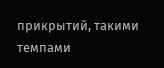прикрытий, такими темпами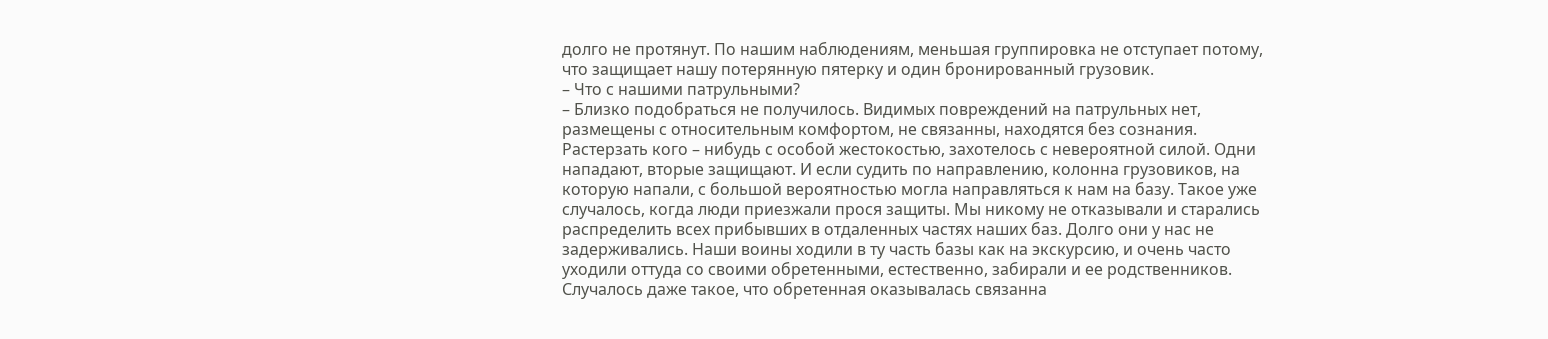долго не протянут. По нашим наблюдениям, меньшая группировка не отступает потому, что защищает нашу потерянную пятерку и один бронированный грузовик.
– Что с нашими патрульными?
– Близко подобраться не получилось. Видимых повреждений на патрульных нет, размещены с относительным комфортом, не связанны, находятся без сознания.
Растерзать кого – нибудь с особой жестокостью, захотелось с невероятной силой. Одни нападают, вторые защищают. И если судить по направлению, колонна грузовиков, на которую напали, с большой вероятностью могла направляться к нам на базу. Такое уже случалось, когда люди приезжали прося защиты. Мы никому не отказывали и старались распределить всех прибывших в отдаленных частях наших баз. Долго они у нас не задерживались. Наши воины ходили в ту часть базы как на экскурсию, и очень часто уходили оттуда со своими обретенными, естественно, забирали и ее родственников. Случалось даже такое, что обретенная оказывалась связанна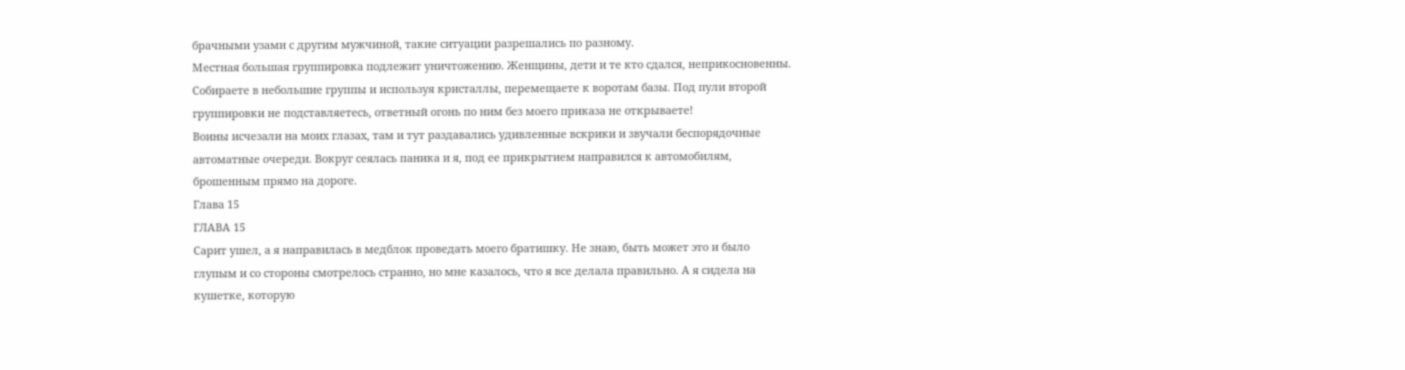брачными узами с другим мужчиной, такие ситуации разрешались по разному.
Местная большая группировка подлежит уничтожению. Женщины, дети и те кто сдался, неприкосновенны. Собираете в небольшие группы и используя кристаллы, перемещаете к воротам базы. Под пули второй группировки не подставляетесь, ответный огонь по ним без моего приказа не открываете!
Воины исчезали на моих глазах, там и тут раздавались удивленные вскрики и звучали беспорядочные автоматные очереди. Вокруг сеялась паника и я, под ее прикрытием направился к автомобилям, брошенным прямо на дороге.
Глава 15
ГЛАВА 15
Сарит ушел, а я направилась в медблок проведать моего братишку. Не знаю, быть может это и было глупым и со стороны смотрелось странно, но мне казалось, что я все делала правильно. А я сидела на кушетке, которую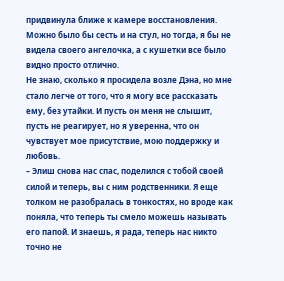придвинула ближе к камере восстановления. Можно было бы сесть и на стул, но тогда, я бы не видела своего ангелочка, а с кушетки все было видно просто отлично.
Не знаю, сколько я просидела возле Дэна, но мне стало легче от того, что я могу все рассказать ему, без утайки. И пусть он меня не слышит, пусть не реагирует, но я уверенна, что он чувствует мое присутствие, мою поддержку и любовь.
– Элиш снова нас спас, поделился с тобой своей силой и теперь, вы с ним родственники. Я еще толком не разобралась в тонкостях, но вроде как поняла, что теперь ты смело можешь называть его папой. И знаешь, я рада, теперь нас никто точно не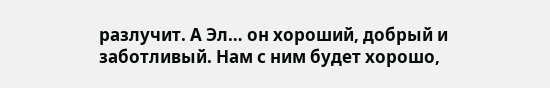разлучит. А Эл… он хороший, добрый и заботливый. Нам с ним будет хорошо,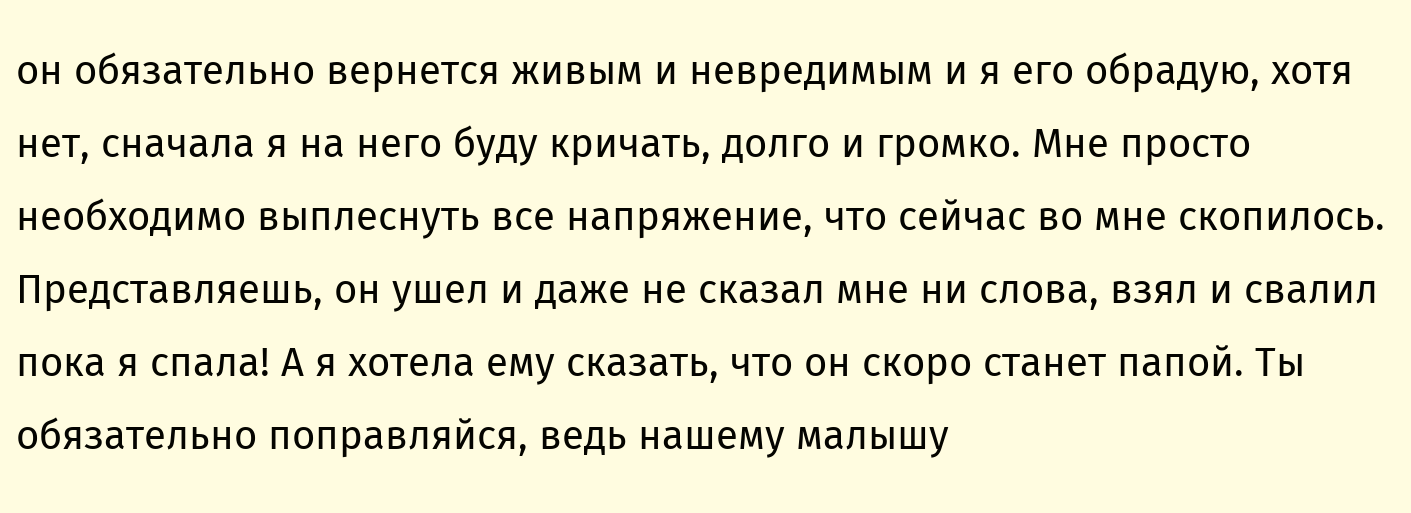он обязательно вернется живым и невредимым и я его обрадую, хотя нет, сначала я на него буду кричать, долго и громко. Мне просто необходимо выплеснуть все напряжение, что сейчас во мне скопилось. Представляешь, он ушел и даже не сказал мне ни слова, взял и свалил пока я спала! А я хотела ему сказать, что он скоро станет папой. Ты обязательно поправляйся, ведь нашему малышу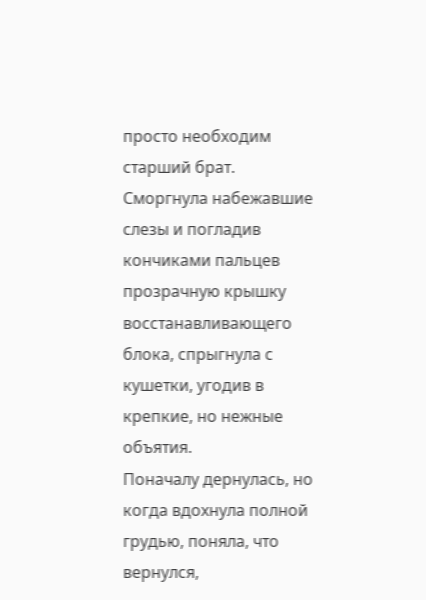просто необходим старший брат.
Сморгнула набежавшие слезы и погладив кончиками пальцев прозрачную крышку восстанавливающего блока, спрыгнула с кушетки, угодив в крепкие, но нежные объятия.
Поначалу дернулась, но когда вдохнула полной грудью, поняла, что вернулся,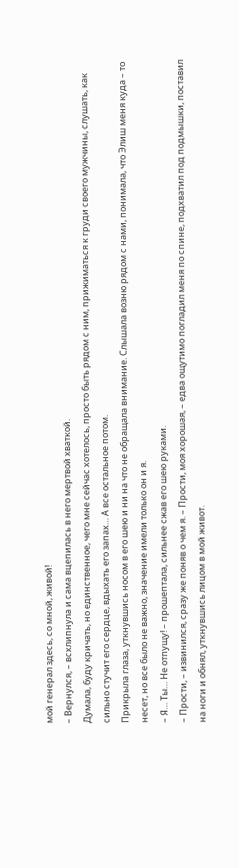мой генерал здесь, со мной, живой!
– Вернулся, – всхлипнула и сама вцепилась в него мертвой хваткой.
Думала, буду кричать, но единственное, чего мне сейчас хотелось, просто быть рядом с ним, прижиматься к груди своего мужчины, слушать, как сильно стучит его сердце, вдыхать его запах… А все остальное потом.
Прикрыла глаза, уткнувшись носом в его шею и ни на что не обращала внимание. Слышала возню рядом с нами, понимала, что Элиш меня куда – то несет, но все было не важно, значение имели только он и я.
– Я… Ты… Не отпущу! – прошептала, сильнее сжав его шею руками.
– Прости, – извинился, сразу же поняв о чем я. – Прости, моя хорошая, – едва ощутимо погладил меня по спине, подхватил под подмышки, поставил на ноги и обнял, уткнувшись лицом в мой живот.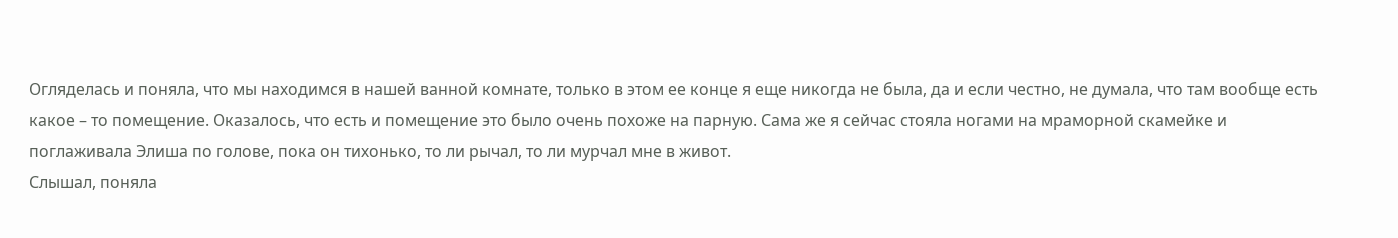Огляделась и поняла, что мы находимся в нашей ванной комнате, только в этом ее конце я еще никогда не была, да и если честно, не думала, что там вообще есть какое – то помещение. Оказалось, что есть и помещение это было очень похоже на парную. Сама же я сейчас стояла ногами на мраморной скамейке и поглаживала Элиша по голове, пока он тихонько, то ли рычал, то ли мурчал мне в живот.
Слышал, поняла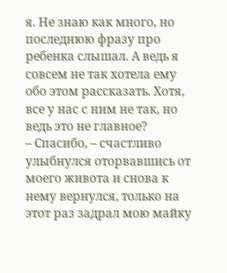я. Не знаю как много, но последнюю фразу про ребенка слышал. А ведь я совсем не так хотела ему обо этом рассказать. Хотя, все у нас с ним не так, но ведь это не главное?
– Спасибо, – счастливо улыбнулся оторвавшись от моего живота и снова к нему вернулся, только на этот раз задрал мою майку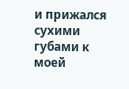и прижался сухими губами к моей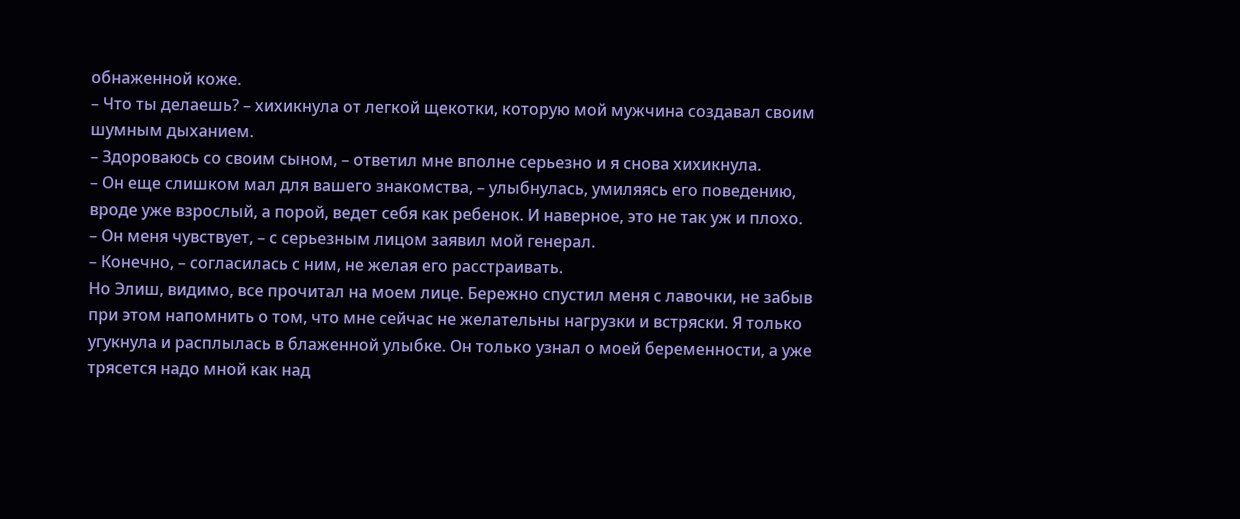обнаженной коже.
– Что ты делаешь? – хихикнула от легкой щекотки, которую мой мужчина создавал своим шумным дыханием.
– Здороваюсь со своим сыном, – ответил мне вполне серьезно и я снова хихикнула.
– Он еще слишком мал для вашего знакомства, – улыбнулась, умиляясь его поведению, вроде уже взрослый, а порой, ведет себя как ребенок. И наверное, это не так уж и плохо.
– Он меня чувствует, – с серьезным лицом заявил мой генерал.
– Конечно, – согласилась с ним, не желая его расстраивать.
Но Элиш, видимо, все прочитал на моем лице. Бережно спустил меня с лавочки, не забыв при этом напомнить о том, что мне сейчас не желательны нагрузки и встряски. Я только угукнула и расплылась в блаженной улыбке. Он только узнал о моей беременности, а уже трясется надо мной как над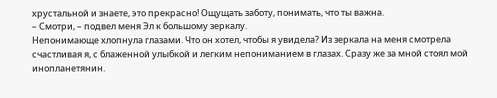хрустальной и знаете, это прекрасно! Ощущать заботу, понимать, что ты важна.
– Смотри, – подвел меня Эл к большому зеркалу.
Непонимающе хлопнула глазами. Что он хотел, чтобы я увидела? Из зеркала на меня смотрела счастливая я, с блаженной улыбкой и легким непониманием в глазах. Сразу же за мной стоял мой инопланетянин.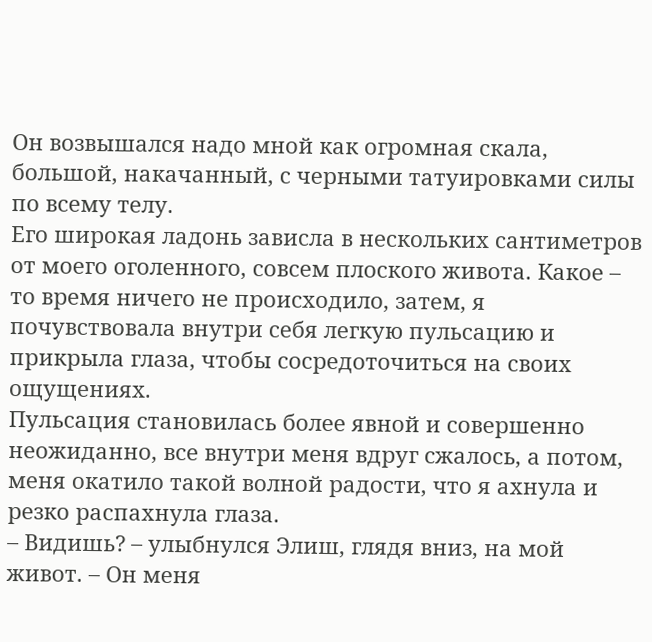Он возвышался надо мной как огромная скала, большой, накачанный, с черными татуировками силы по всему телу.
Его широкая ладонь зависла в нескольких сантиметров от моего оголенного, совсем плоского живота. Какое – то время ничего не происходило, затем, я почувствовала внутри себя легкую пульсацию и прикрыла глаза, чтобы сосредоточиться на своих ощущениях.
Пульсация становилась более явной и совершенно неожиданно, все внутри меня вдруг сжалось, а потом, меня окатило такой волной радости, что я ахнула и резко распахнула глаза.
– Видишь? – улыбнулся Элиш, глядя вниз, на мой живот. – Он меня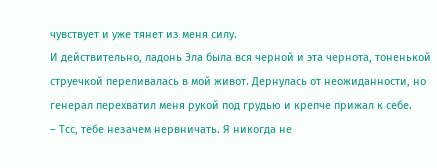чувствует и уже тянет из меня силу.
И действительно, ладонь Эла была вся черной и эта чернота, тоненькой струечкой переливалась в мой живот. Дернулась от неожиданности, но генерал перехватил меня рукой под грудью и крепче прижал к себе.
– Тсс, тебе незачем нервничать. Я никогда не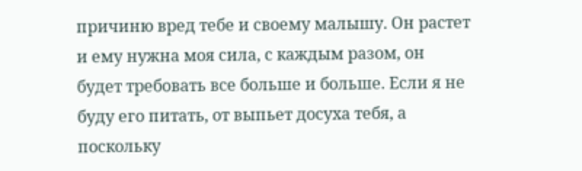причиню вред тебе и своему малышу. Он растет и ему нужна моя сила, с каждым разом, он будет требовать все больше и больше. Если я не буду его питать, от выпьет досуха тебя, а поскольку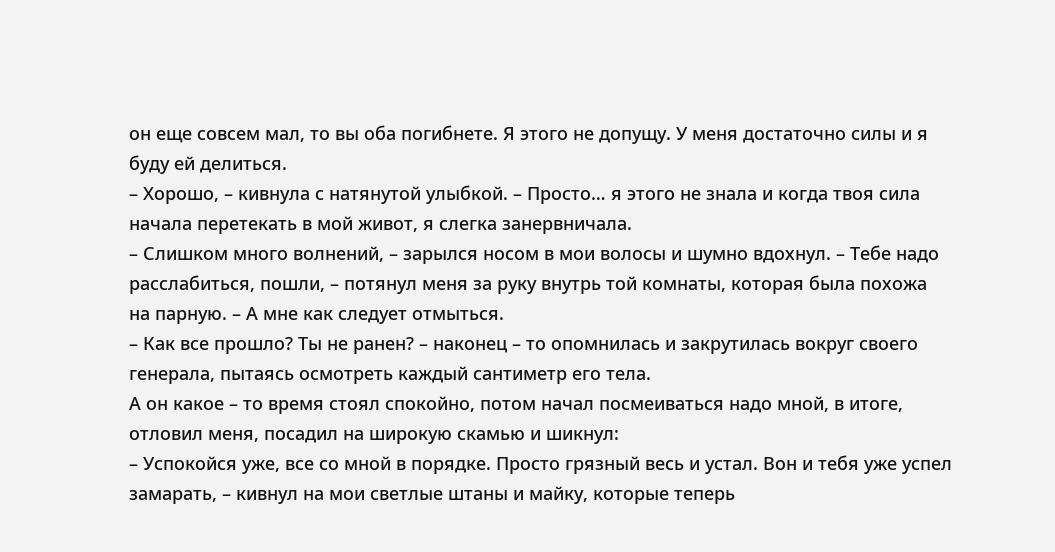он еще совсем мал, то вы оба погибнете. Я этого не допущу. У меня достаточно силы и я буду ей делиться.
– Хорошо, – кивнула с натянутой улыбкой. – Просто… я этого не знала и когда твоя сила начала перетекать в мой живот, я слегка занервничала.
– Слишком много волнений, – зарылся носом в мои волосы и шумно вдохнул. – Тебе надо расслабиться, пошли, – потянул меня за руку внутрь той комнаты, которая была похожа на парную. – А мне как следует отмыться.
– Как все прошло? Ты не ранен? – наконец – то опомнилась и закрутилась вокруг своего генерала, пытаясь осмотреть каждый сантиметр его тела.
А он какое – то время стоял спокойно, потом начал посмеиваться надо мной, в итоге, отловил меня, посадил на широкую скамью и шикнул:
– Успокойся уже, все со мной в порядке. Просто грязный весь и устал. Вон и тебя уже успел замарать, – кивнул на мои светлые штаны и майку, которые теперь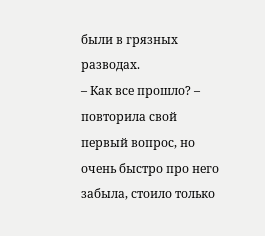были в грязных разводах.
– Как все прошло? – повторила свой первый вопрос, но очень быстро про него забыла, стоило только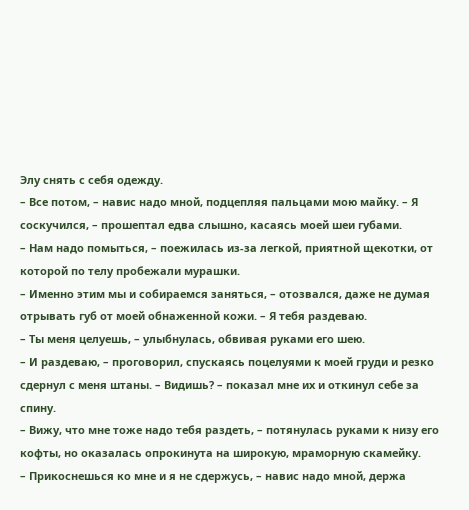Элу снять с себя одежду.
– Все потом, – навис надо мной, подцепляя пальцами мою майку. – Я соскучился, – прошептал едва слышно, касаясь моей шеи губами.
– Нам надо помыться, – поежилась из-за легкой, приятной щекотки, от которой по телу пробежали мурашки.
– Именно этим мы и собираемся заняться, – отозвался, даже не думая отрывать губ от моей обнаженной кожи. – Я тебя раздеваю.
– Ты меня целуешь, – улыбнулась, обвивая руками его шею.
– И раздеваю, – проговорил, спускаясь поцелуями к моей груди и резко сдернул с меня штаны. – Видишь? – показал мне их и откинул себе за спину.
– Вижу, что мне тоже надо тебя раздеть, – потянулась руками к низу его кофты, но оказалась опрокинута на широкую, мраморную скамейку.
– Прикоснешься ко мне и я не сдержусь, – навис надо мной, держа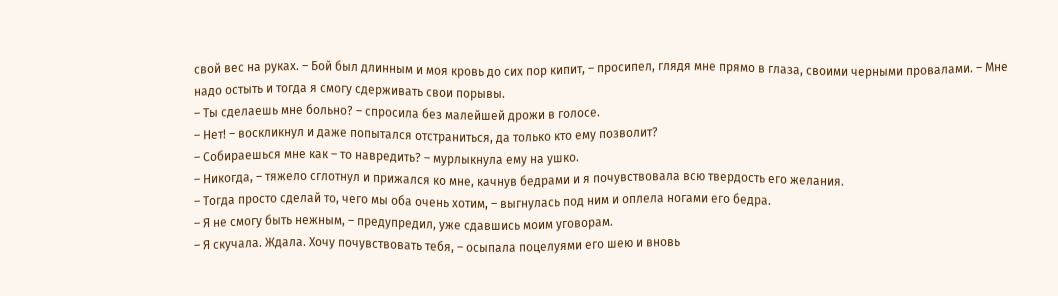свой вес на руках. – Бой был длинным и моя кровь до сих пор кипит, – просипел, глядя мне прямо в глаза, своими черными провалами. – Мне надо остыть и тогда я смогу сдерживать свои порывы.
– Ты сделаешь мне больно? – спросила без малейшей дрожи в голосе.
– Нет! – воскликнул и даже попытался отстраниться, да только кто ему позволит?
– Собираешься мне как – то навредить? – мурлыкнула ему на ушко.
– Никогда, – тяжело сглотнул и прижался ко мне, качнув бедрами и я почувствовала всю твердость его желания.
– Тогда просто сделай то, чего мы оба очень хотим, – выгнулась под ним и оплела ногами его бедра.
– Я не смогу быть нежным, – предупредил, уже сдавшись моим уговорам.
– Я скучала. Ждала. Хочу почувствовать тебя, – осыпала поцелуями его шею и вновь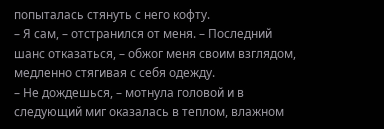попыталась стянуть с него кофту.
– Я сам, – отстранился от меня. – Последний шанс отказаться, – обжог меня своим взглядом, медленно стягивая с себя одежду.
– Не дождешься, – мотнула головой и в следующий миг оказалась в теплом, влажном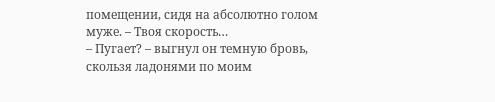помещении, сидя на абсолютно голом муже. – Твоя скорость…
– Пугает? – выгнул он темную бровь, скользя ладонями по моим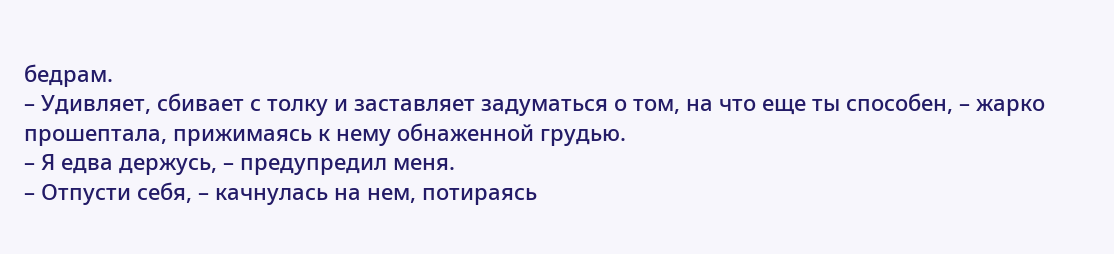бедрам.
– Удивляет, сбивает с толку и заставляет задуматься о том, на что еще ты способен, – жарко прошептала, прижимаясь к нему обнаженной грудью.
– Я едва держусь, – предупредил меня.
– Отпусти себя, – качнулась на нем, потираясь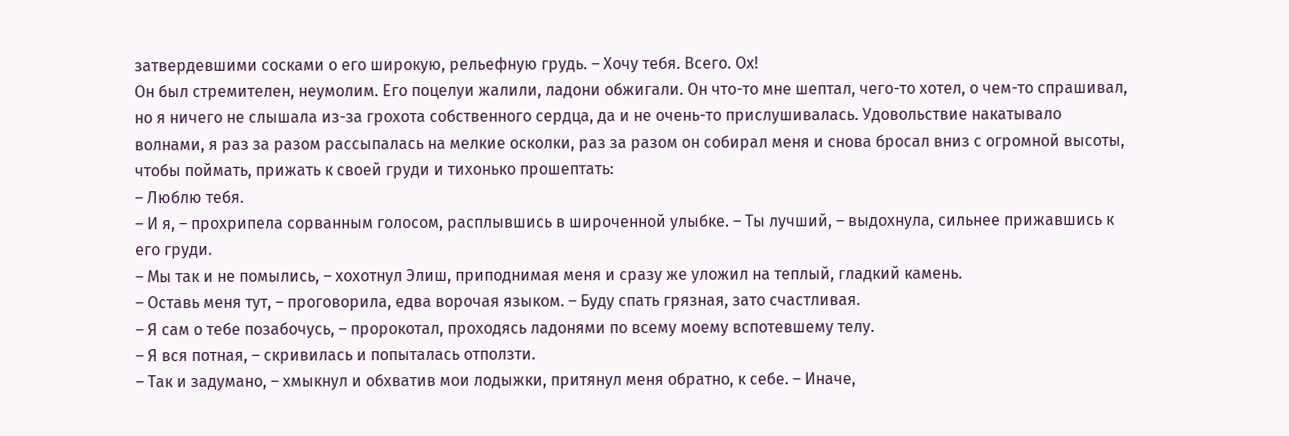затвердевшими сосками о его широкую, рельефную грудь. – Хочу тебя. Всего. Ох!
Он был стремителен, неумолим. Его поцелуи жалили, ладони обжигали. Он что-то мне шептал, чего-то хотел, о чем-то спрашивал, но я ничего не слышала из-за грохота собственного сердца, да и не очень-то прислушивалась. Удовольствие накатывало волнами, я раз за разом рассыпалась на мелкие осколки, раз за разом он собирал меня и снова бросал вниз с огромной высоты, чтобы поймать, прижать к своей груди и тихонько прошептать:
– Люблю тебя.
– И я, – прохрипела сорванным голосом, расплывшись в широченной улыбке. – Ты лучший, – выдохнула, сильнее прижавшись к его груди.
– Мы так и не помылись, – хохотнул Элиш, приподнимая меня и сразу же уложил на теплый, гладкий камень.
– Оставь меня тут, – проговорила, едва ворочая языком. – Буду спать грязная, зато счастливая.
– Я сам о тебе позабочусь, – пророкотал, проходясь ладонями по всему моему вспотевшему телу.
– Я вся потная, – скривилась и попыталась отползти.
– Так и задумано, – хмыкнул и обхватив мои лодыжки, притянул меня обратно, к себе. – Иначе,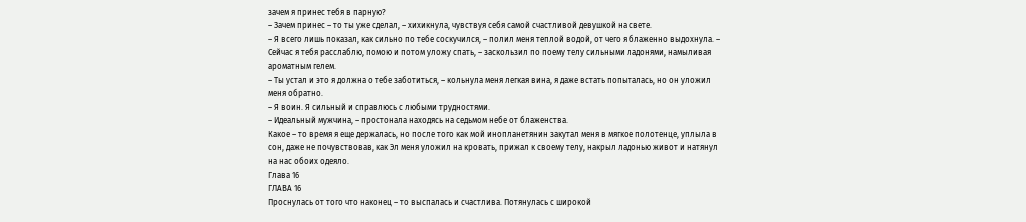зачем я принес тебя в парную?
– Зачем принес – то ты уже сделал, – хихикнула, чувствуя себя самой счастливой девушкой на свете.
– Я всего лишь показал, как сильно по тебе соскучился, – полил меня теплой водой, от чего я блаженно выдохнула. – Сейчас я тебя расслаблю, помою и потом уложу спать, – заскользил по поему телу сильными ладонями, намыливая ароматным гелем.
– Ты устал и это я должна о тебе заботиться, – кольнула меня легкая вина, я даже встать попыталась, но он уложил меня обратно.
– Я воин. Я сильный и справлюсь с любыми трудностями.
– Идеальный мужчина, – простонала находясь на седьмом небе от блаженства.
Какое – то время я еще держалась, но после того как мой инопланетянин закутал меня в мягкое полотенце, уплыла в сон, даже не почувствовав, как Эл меня уложил на кровать, прижал к своему телу, накрыл ладонью живот и натянул на нас обоих одеяло.
Глава 16
ГЛАВА 16
Проснулась от того что наконец – то выспалась и счастлива. Потянулась с широкой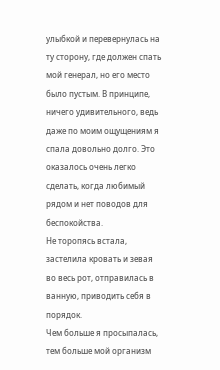улыбкой и перевернулась на ту сторону, где должен спать мой генерал, но его место было пустым. В принципе, ничего удивительного, ведь даже по моим ощущениям я спала довольно долго. Это оказалось очень легко сделать, когда любимый рядом и нет поводов для беспокойства.
Не торопясь встала, застелила кровать и зевая во весь рот, отправилась в ванную, приводить себя в порядок.
Чем больше я просыпалась, тем больше мой организм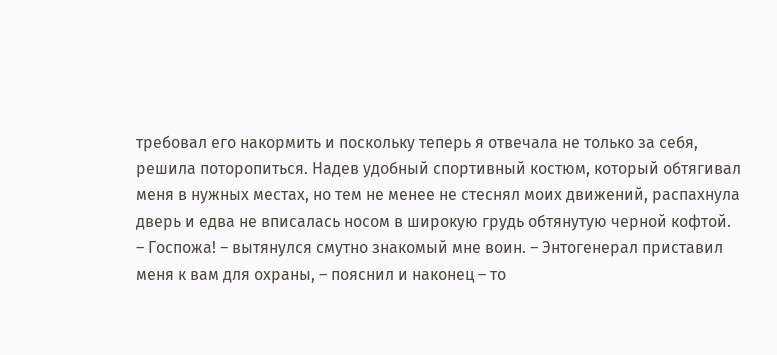требовал его накормить и поскольку теперь я отвечала не только за себя, решила поторопиться. Надев удобный спортивный костюм, который обтягивал меня в нужных местах, но тем не менее не стеснял моих движений, распахнула дверь и едва не вписалась носом в широкую грудь обтянутую черной кофтой.
– Госпожа! – вытянулся смутно знакомый мне воин. – Энтогенерал приставил меня к вам для охраны, – пояснил и наконец – то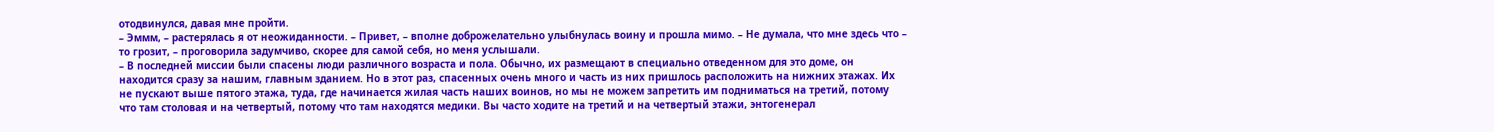отодвинулся, давая мне пройти.
– Эммм, – растерялась я от неожиданности. – Привет, – вполне доброжелательно улыбнулась воину и прошла мимо. – Не думала, что мне здесь что – то грозит, – проговорила задумчиво, скорее для самой себя, но меня услышали.
– В последней миссии были спасены люди различного возраста и пола. Обычно, их размещают в специально отведенном для это доме, он находится сразу за нашим, главным зданием. Но в этот раз, спасенных очень много и часть из них пришлось расположить на нижних этажах. Их не пускают выше пятого этажа, туда, где начинается жилая часть наших воинов, но мы не можем запретить им подниматься на третий, потому что там столовая и на четвертый, потому что там находятся медики. Вы часто ходите на третий и на четвертый этажи, энтогенерал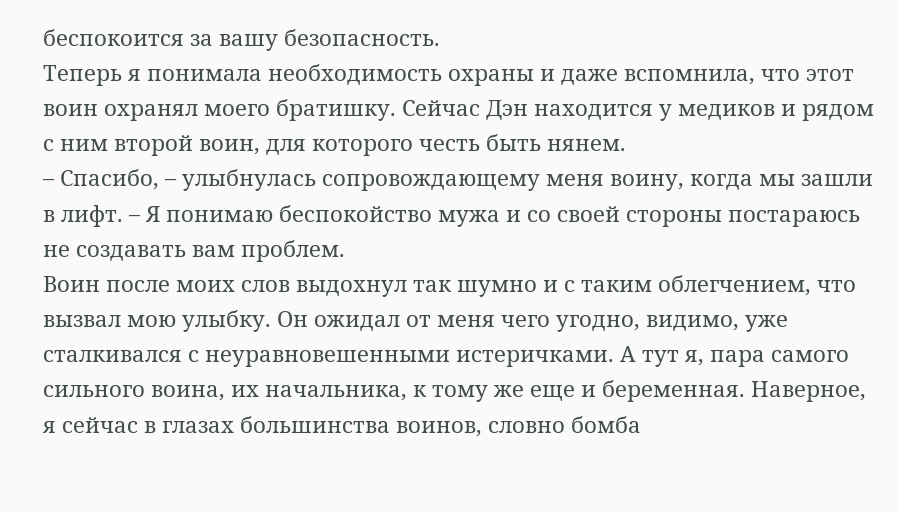беспокоится за вашу безопасность.
Теперь я понимала необходимость охраны и даже вспомнила, что этот воин охранял моего братишку. Сейчас Дэн находится у медиков и рядом с ним второй воин, для которого честь быть нянем.
– Спасибо, – улыбнулась сопровождающему меня воину, когда мы зашли в лифт. – Я понимаю беспокойство мужа и со своей стороны постараюсь не создавать вам проблем.
Воин после моих слов выдохнул так шумно и с таким облегчением, что вызвал мою улыбку. Он ожидал от меня чего угодно, видимо, уже сталкивался с неуравновешенными истеричками. А тут я, пара самого сильного воина, их начальника, к тому же еще и беременная. Наверное, я сейчас в глазах большинства воинов, словно бомба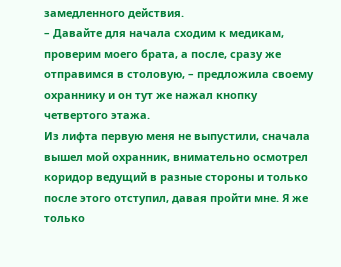замедленного действия.
– Давайте для начала сходим к медикам, проверим моего брата, а после, сразу же отправимся в столовую, – предложила своему охраннику и он тут же нажал кнопку четвертого этажа.
Из лифта первую меня не выпустили, сначала вышел мой охранник, внимательно осмотрел коридор ведущий в разные стороны и только после этого отступил, давая пройти мне. Я же только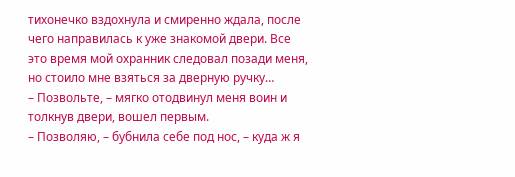тихонечко вздохнула и смиренно ждала, после чего направилась к уже знакомой двери. Все это время мой охранник следовал позади меня, но стоило мне взяться за дверную ручку…
– Позвольте, – мягко отодвинул меня воин и толкнув двери, вошел первым.
– Позволяю, – бубнила себе под нос, – куда ж я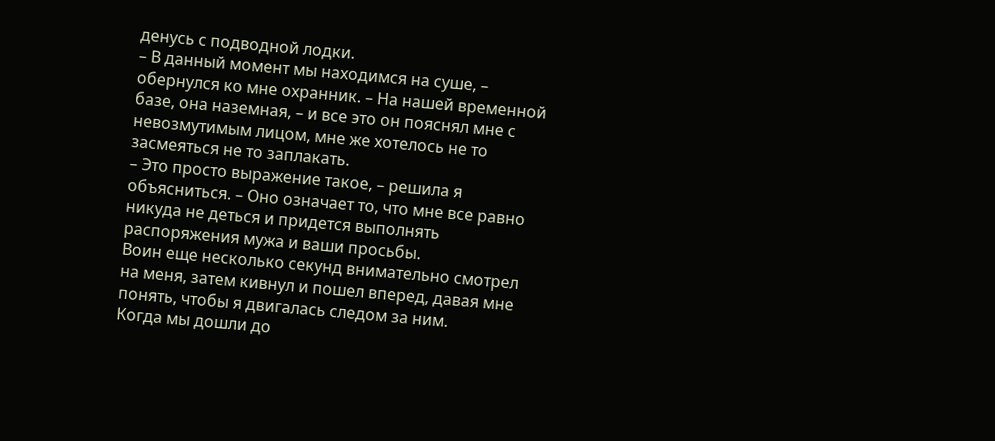денусь с подводной лодки.
– В данный момент мы находимся на суше, – обернулся ко мне охранник. – На нашей временной базе, она наземная, – и все это он пояснял мне с невозмутимым лицом, мне же хотелось не то засмеяться не то заплакать.
– Это просто выражение такое, – решила я объясниться. – Оно означает то, что мне все равно никуда не деться и придется выполнять распоряжения мужа и ваши просьбы.
Воин еще несколько секунд внимательно смотрел на меня, затем кивнул и пошел вперед, давая мне понять, чтобы я двигалась следом за ним.
Когда мы дошли до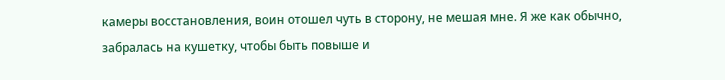камеры восстановления, воин отошел чуть в сторону, не мешая мне. Я же как обычно, забралась на кушетку, чтобы быть повыше и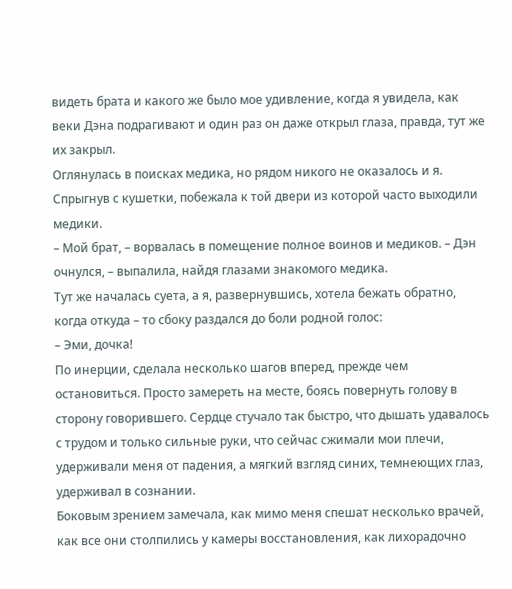видеть брата и какого же было мое удивление, когда я увидела, как веки Дэна подрагивают и один раз он даже открыл глаза, правда, тут же их закрыл.
Оглянулась в поисках медика, но рядом никого не оказалось и я. Спрыгнув с кушетки, побежала к той двери из которой часто выходили медики.
– Мой брат, – ворвалась в помещение полное воинов и медиков. – Дэн очнулся, – выпалила, найдя глазами знакомого медика.
Тут же началась суета, а я, развернувшись, хотела бежать обратно, когда откуда – то сбоку раздался до боли родной голос:
– Эми, дочка!
По инерции, сделала несколько шагов вперед, прежде чем остановиться. Просто замереть на месте, боясь повернуть голову в сторону говорившего. Сердце стучало так быстро, что дышать удавалось с трудом и только сильные руки, что сейчас сжимали мои плечи, удерживали меня от падения, а мягкий взгляд синих, темнеющих глаз, удерживал в сознании.
Боковым зрением замечала, как мимо меня спешат несколько врачей, как все они столпились у камеры восстановления, как лихорадочно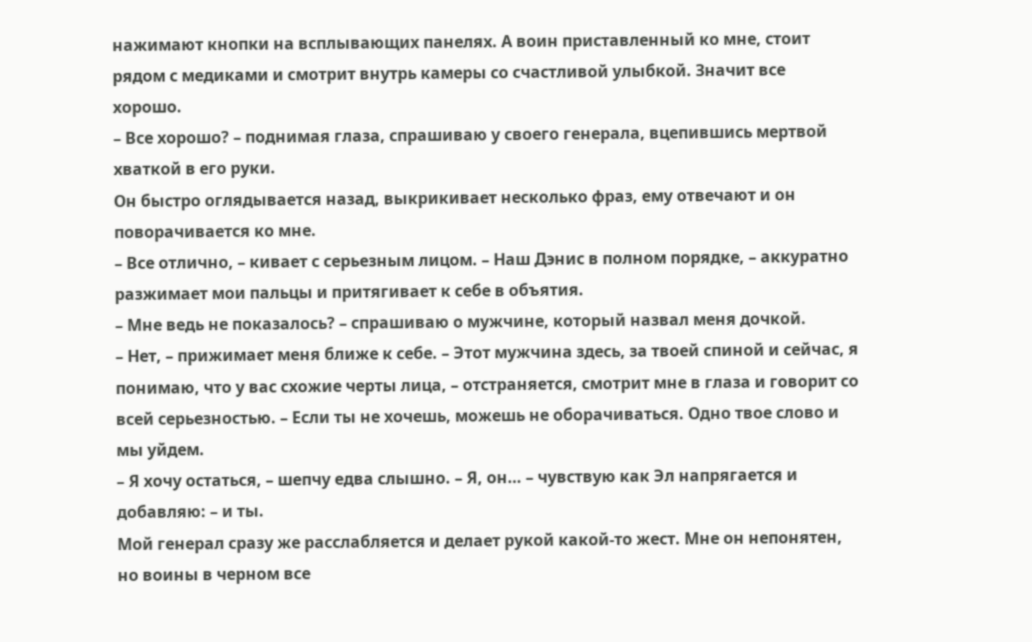нажимают кнопки на всплывающих панелях. А воин приставленный ко мне, стоит рядом с медиками и смотрит внутрь камеры со счастливой улыбкой. Значит все хорошо.
– Все хорошо? – поднимая глаза, спрашиваю у своего генерала, вцепившись мертвой хваткой в его руки.
Он быстро оглядывается назад, выкрикивает несколько фраз, ему отвечают и он поворачивается ко мне.
– Все отлично, – кивает с серьезным лицом. – Наш Дэнис в полном порядке, – аккуратно разжимает мои пальцы и притягивает к себе в объятия.
– Мне ведь не показалось? – спрашиваю о мужчине, который назвал меня дочкой.
– Нет, – прижимает меня ближе к себе. – Этот мужчина здесь, за твоей спиной и сейчас, я понимаю, что у вас схожие черты лица, – отстраняется, смотрит мне в глаза и говорит со всей серьезностью. – Если ты не хочешь, можешь не оборачиваться. Одно твое слово и мы уйдем.
– Я хочу остаться, – шепчу едва слышно. – Я, он… – чувствую как Эл напрягается и добавляю: – и ты.
Мой генерал сразу же расслабляется и делает рукой какой-то жест. Мне он непонятен, но воины в черном все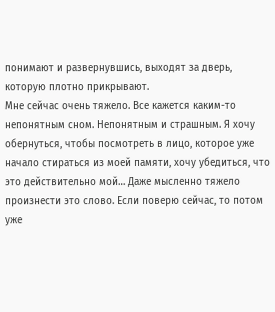понимают и развернувшись, выходят за дверь, которую плотно прикрывают.
Мне сейчас очень тяжело. Все кажется каким-то непонятным сном. Непонятным и страшным. Я хочу обернуться, чтобы посмотреть в лицо, которое уже начало стираться из моей памяти, хочу убедиться, что это действительно мой… Даже мысленно тяжело произнести это слово. Если поверю сейчас, то потом уже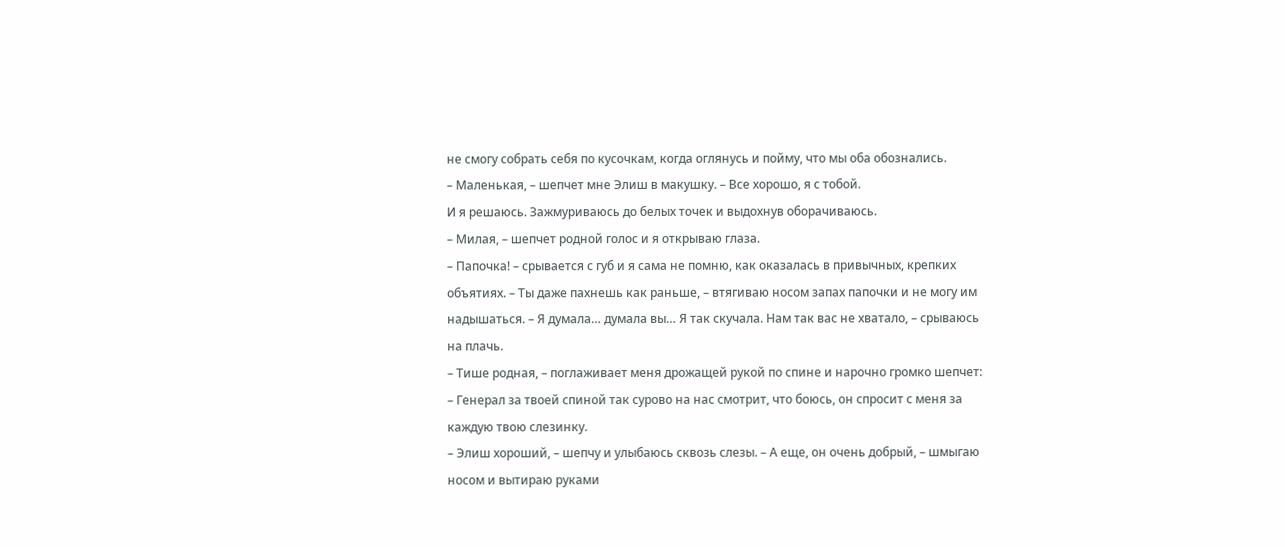не смогу собрать себя по кусочкам, когда оглянусь и пойму, что мы оба обознались.
– Маленькая, – шепчет мне Элиш в макушку. – Все хорошо, я с тобой.
И я решаюсь. Зажмуриваюсь до белых точек и выдохнув оборачиваюсь.
– Милая, – шепчет родной голос и я открываю глаза.
– Папочка! – срывается с губ и я сама не помню, как оказалась в привычных, крепких объятиях. – Ты даже пахнешь как раньше, – втягиваю носом запах папочки и не могу им надышаться. – Я думала… думала вы… Я так скучала. Нам так вас не хватало, – срываюсь на плачь.
– Тише родная, – поглаживает меня дрожащей рукой по спине и нарочно громко шепчет: – Генерал за твоей спиной так сурово на нас смотрит, что боюсь, он спросит с меня за каждую твою слезинку.
– Элиш хороший, – шепчу и улыбаюсь сквозь слезы. – А еще, он очень добрый, – шмыгаю носом и вытираю руками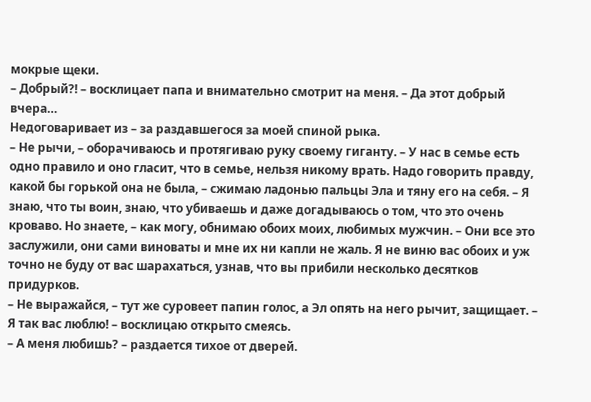мокрые щеки.
– Добрый?! – восклицает папа и внимательно смотрит на меня. – Да этот добрый вчера…
Недоговаривает из – за раздавшегося за моей спиной рыка.
– Не рычи, – оборачиваюсь и протягиваю руку своему гиганту. – У нас в семье есть одно правило и оно гласит, что в семье, нельзя никому врать. Надо говорить правду, какой бы горькой она не была, – сжимаю ладонью пальцы Эла и тяну его на себя. – Я знаю, что ты воин, знаю, что убиваешь и даже догадываюсь о том, что это очень кроваво. Но знаете, – как могу, обнимаю обоих моих, любимых мужчин. – Они все это заслужили, они сами виноваты и мне их ни капли не жаль. Я не виню вас обоих и уж точно не буду от вас шарахаться, узнав, что вы прибили несколько десятков придурков.
– Не выражайся, – тут же суровеет папин голос, а Эл опять на него рычит, защищает. – Я так вас люблю! – восклицаю открыто смеясь.
– А меня любишь? – раздается тихое от дверей.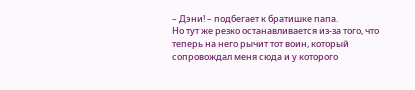– Дэни! – подбегает к братишке папа.
Но тут же резко останавливается из-за того, что теперь на него рычит тот воин, который сопровождал меня сюда и у которого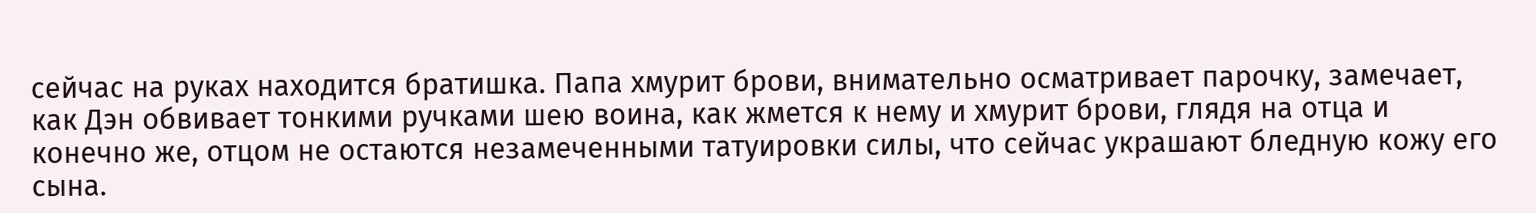сейчас на руках находится братишка. Папа хмурит брови, внимательно осматривает парочку, замечает, как Дэн обвивает тонкими ручками шею воина, как жмется к нему и хмурит брови, глядя на отца и конечно же, отцом не остаются незамеченными татуировки силы, что сейчас украшают бледную кожу его сына.